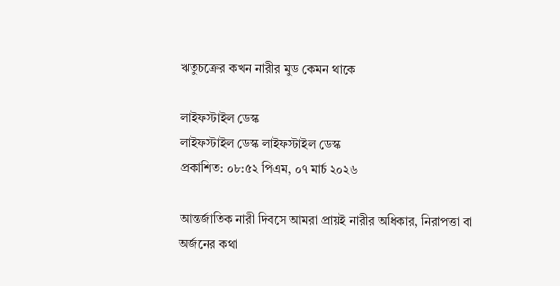ঋতুচক্রের কখন নারীর মুড কেমন থাকে

লাইফস্টাইল ডেস্ক
লাইফস্টাইল ডেস্ক লাইফস্টাইল ডেস্ক
প্রকাশিত: ০৮:৫২ পিএম, ০৭ মার্চ ২০২৬

আন্তর্জাতিক নারী দিবসে আমরা প্রায়ই নারীর অধিকার, নিরাপত্তা বা অর্জনের কথা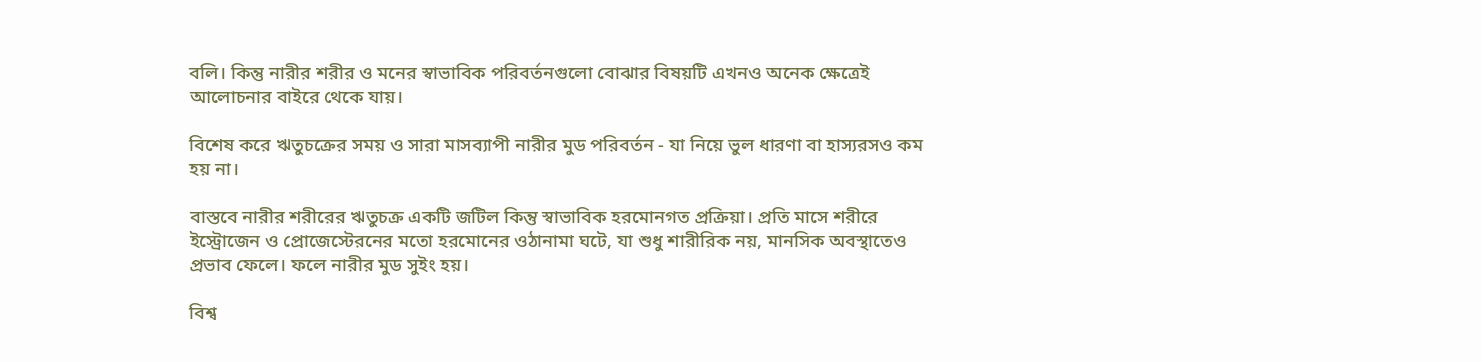বলি। কিন্তু নারীর শরীর ও মনের স্বাভাবিক পরিবর্তনগুলো বোঝার বিষয়টি এখনও অনেক ক্ষেত্রেই আলোচনার বাইরে থেকে যায়।

বিশেষ করে ঋতুচক্রের সময় ও সারা মাসব্যাপী নারীর মুড পরিবর্তন - যা নিয়ে ভুল ধারণা বা হাস্যরসও কম হয় না।

বাস্তবে নারীর শরীরের ঋতুচক্র একটি জটিল কিন্তু স্বাভাবিক হরমোনগত প্রক্রিয়া। প্রতি মাসে শরীরে ইস্ট্রোজেন ও প্রোজেস্টেরনের মতো হরমোনের ওঠানামা ঘটে, যা শুধু শারীরিক নয়, মানসিক অবস্থাতেও প্রভাব ফেলে। ফলে নারীর মুড সুইং হয়।

বিশ্ব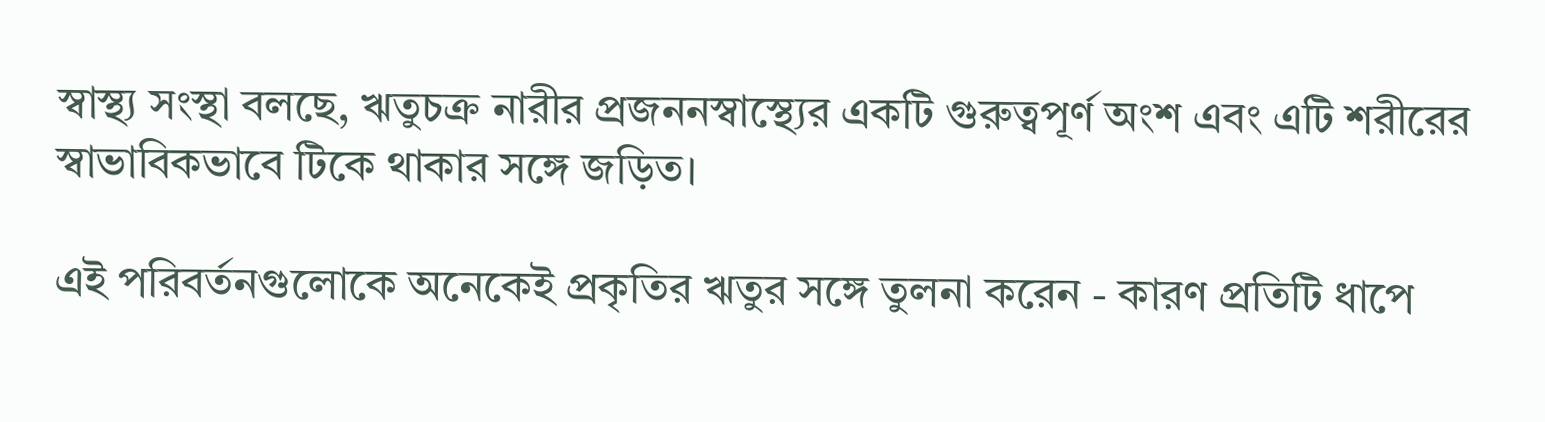স্বাস্থ্য সংস্থা বলছে, ঋতুচক্র নারীর প্রজননস্বাস্থ্যের একটি গুরুত্বপূর্ণ অংশ এবং এটি শরীরের স্বাভাবিকভাবে টিকে থাকার সঙ্গে জড়িত।

এই পরিবর্তনগুলোকে অনেকেই প্রকৃতির ঋতুর সঙ্গে তুলনা করেন - কারণ প্রতিটি ধাপে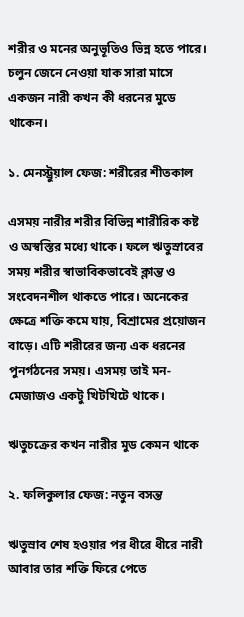শরীর ও মনের অনুভূতিও ভিন্ন হতে পারে। চলুন জেনে নেওয়া যাক সারা মাসে একজন নারী কখন কী ধরনের মুডে থাকেন।

১. মেনস্ট্রুয়াল ফেজ: শরীরের শীতকাল

এসময় নারীর শরীর বিভিন্ন শারীরিক কষ্ট ও অস্বস্তির মধ্যে থাকে। ফলে ঋতুস্রাবের সময় শরীর স্বাভাবিকভাবেই ক্লান্ত ও সংবেদনশীল থাকতে পারে। অনেকের ক্ষেত্রে শক্তি কমে যায়, বিশ্রামের প্রয়োজন বাড়ে। এটি শরীরের জন্য এক ধরনের পুনর্গঠনের সময়। এসময় তাই মন-মেজাজও একটু খিটখিটে থাকে।

ঋতুচক্রের কখন নারীর মুড কেমন থাকে

২. ফলিকুলার ফেজ: নতুন বসন্ত

ঋতুস্রাব শেষ হওয়ার পর ধীরে ধীরে নারী আবার তার শক্তি ফিরে পেতে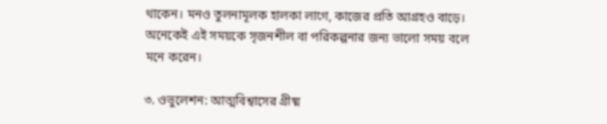থাকেন। মনও তুলনামূলক হালকা লাগে, কাজের প্রতি আগ্রহও বাড়ে। অনেকেই এই সময়কে সৃজনশীল বা পরিকল্পনার জন্য ভালো সময় বলে মনে করেন।

৩. ওভুলেশন: আত্মবিশ্বাসের গ্রীষ্ম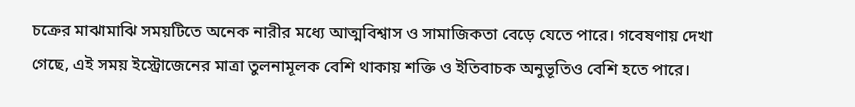চক্রের মাঝামাঝি সময়টিতে অনেক নারীর মধ্যে আত্মবিশ্বাস ও সামাজিকতা বেড়ে যেতে পারে। গবেষণায় দেখা গেছে, এই সময় ইস্ট্রোজেনের মাত্রা তুলনামূলক বেশি থাকায় শক্তি ও ইতিবাচক অনুভূতিও বেশি হতে পারে।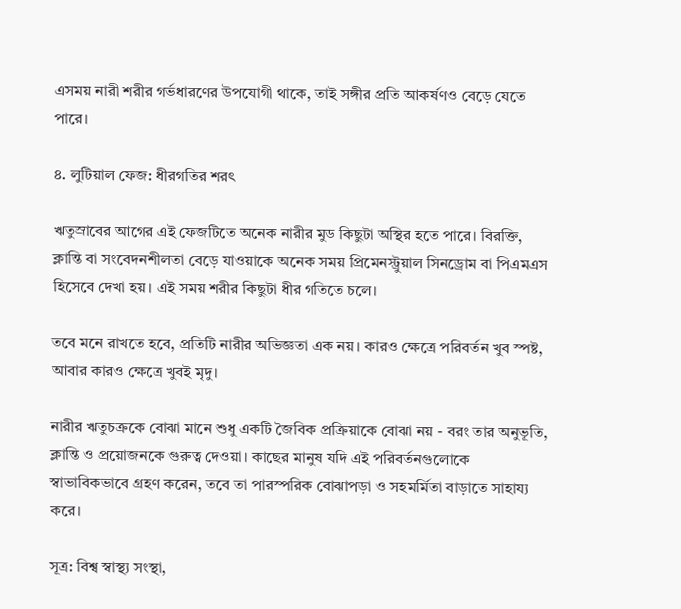এসময় নারী শরীর গর্ভধারণের উপযোগী থাকে, তাই সঙ্গীর প্রতি আকর্ষণও বেড়ে যেতে পারে।

৪. লুটিয়াল ফেজ: ধীরগতির শরৎ

ঋতুস্রাবের আগের এই ফেজটিতে অনেক নারীর মুড কিছুটা অস্থির হতে পারে। বিরক্তি, ক্লান্তি বা সংবেদনশীলতা বেড়ে যাওয়াকে অনেক সময় প্রিমেনস্ট্রুয়াল সিনড্রোম বা পিএমএস হিসেবে দেখা হয়। এই সময় শরীর কিছুটা ধীর গতিতে চলে।

তবে মনে রাখতে হবে, প্রতিটি নারীর অভিজ্ঞতা এক নয়। কারও ক্ষেত্রে পরিবর্তন খুব স্পষ্ট, আবার কারও ক্ষেত্রে খুবই মৃদু।

নারীর ঋতুচক্রকে বোঝা মানে শুধু একটি জৈবিক প্রক্রিয়াকে বোঝা নয় - বরং তার অনুভূতি, ক্লান্তি ও প্রয়োজনকে গুরুত্ব দেওয়া। কাছের মানুষ যদি এই পরিবর্তনগুলোকে স্বাভাবিকভাবে গ্রহণ করেন, তবে তা পারস্পরিক বোঝাপড়া ও সহমর্মিতা বাড়াতে সাহায্য করে।

সূত্র: বিশ্ব স্বাস্থ্য সংস্থা,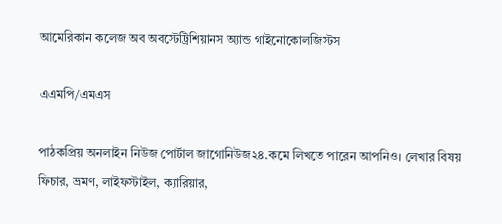আমেরিকান কলেজ অব অবস্টেট্রিশিয়ানস অ্যান্ড গাইনোকোলজিস্টস

এএমপি/এমএস

পাঠকপ্রিয় অনলাইন নিউজ পোর্টাল জাগোনিউজ২৪.কমে লিখতে পারেন আপনিও। লেখার বিষয় ফিচার, ভ্রমণ, লাইফস্টাইল, ক্যারিয়ার,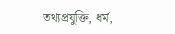তথ্যপ্রযুক্তি, ধর্ম,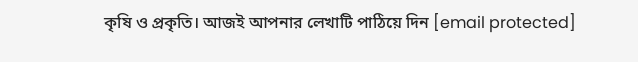কৃষি ও প্রকৃতি। আজই আপনার লেখাটি পাঠিয়ে দিন [email protected]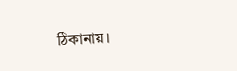ঠিকানায়।